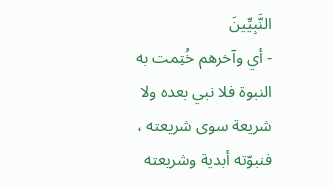النَّبِيِّينَ
- أي وآخرهم خُتِمت به النبوة فلا نبي بعده ولا شريعة سوى شريعته ، فنبوّته أبدية وشريعته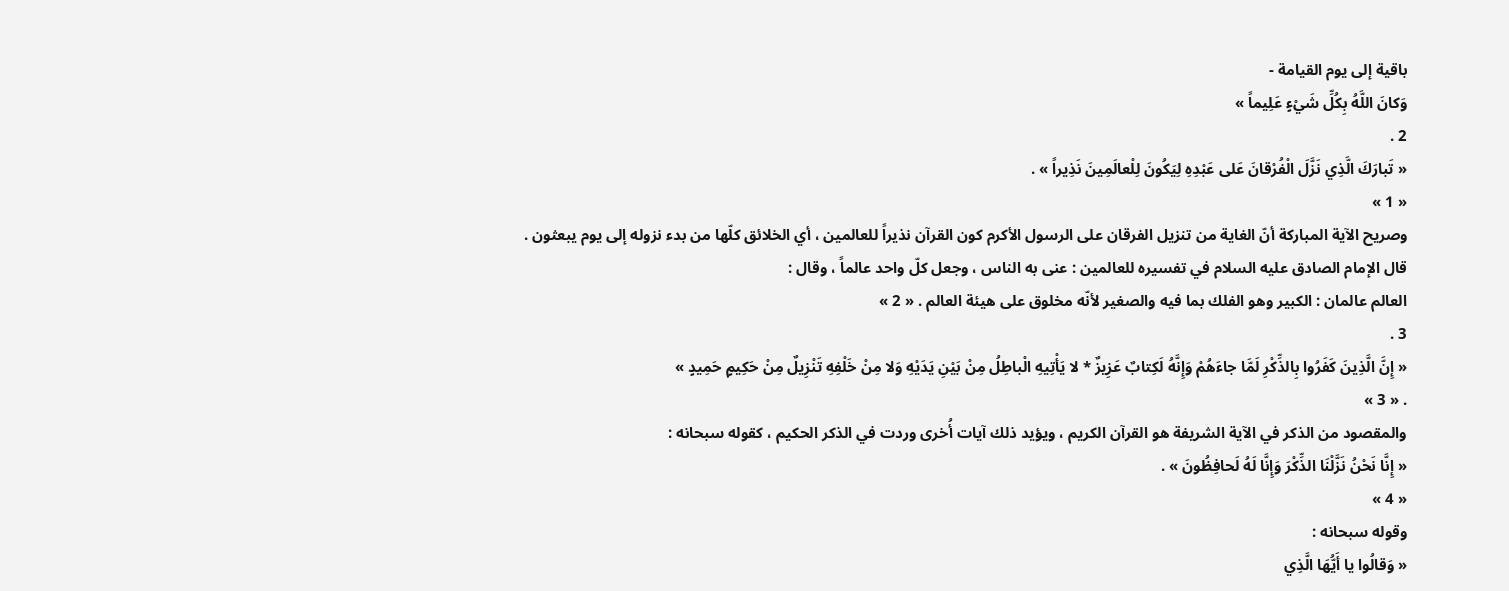باقية إلى يوم القيامة -
وَكانَ اللَّهُ بِكُلِّ شَيْءٍ عَلِيماً »
2 .
« تَبارَكَ الَّذِي نَزَّلَ الْفُرْقانَ عَلى عَبْدِهِ لِيَكُونَ لِلْعالَمِينَ نَذِيراً » .
« 1 »
وصريح الآية المباركة أنّ الغاية من تنزيل الفرقان على الرسول الأكرم كون القرآن نذيراً للعالمين ، أي الخلائق كلّها من بدء نزوله إلى يوم يبعثون .
قال الإمام الصادق عليه السلام في تفسيره للعالمين : عنى به الناس ، وجعل كلّ واحد عالماً ، وقال :
العالم عالمان : الكبير وهو الفلك بما فيه والصغير لأنّه مخلوق على هيئة العالم . « 2 »
3 .
« إِنَّ الَّذِينَ كَفَرُوا بِالذِّكْرِ لَمَّا جاءَهُمْ وَإِنَّهُ لَكِتابٌ عَزِيزٌ * لا يَأْتِيهِ الْباطِلُ مِنْ بَيْنِ يَدَيْهِ وَلا مِنْ خَلْفِهِ تَنْزِيلٌ مِنْ حَكِيمٍ حَمِيدٍ »
. « 3 »
والمقصود من الذكر في الآية الشريفة هو القرآن الكريم ، ويؤيد ذلك آيات أُخرى وردت في الذكر الحكيم ، كقوله سبحانه :
« إِنَّا نَحْنُ نَزَّلْنَا الذِّكْرَ وَإِنَّا لَهُ لَحافِظُونَ » .
« 4 »
وقوله سبحانه :
« وَقالُوا يا أَيُّهَا الَّذِي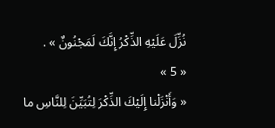نُزِّلَ عَلَيْهِ الذِّكْرُ إِنَّكَ لَمَجْنُونٌ » .
« 5 »
« وَأَنْزَلْنا إِلَيْكَ الذِّكْرَ لِتُبَيِّنَ لِلنَّاسِ ما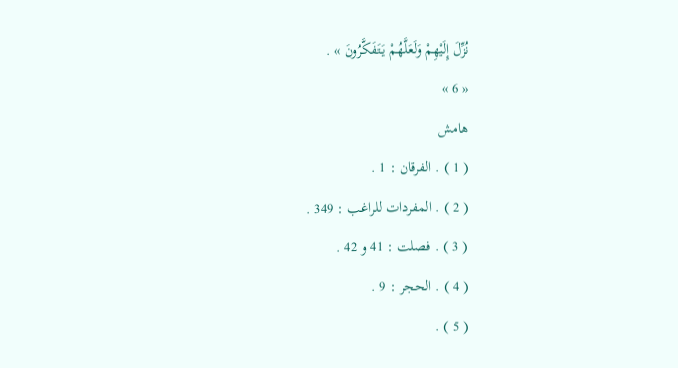نُزِّلَ إِلَيْهِمْ وَلَعَلَّهُمْ يَتَفَكَّرُونَ » .
« 6 »
هامش
( 1 ) . الفرقان : 1 .
( 2 ) . المفردات للراغب : 349 .
( 3 ) . فصلت : 41 و 42 .
( 4 ) . الحجر : 9 .
( 5 ) .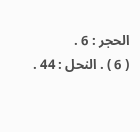الحجر : 6 .
( 6 ) . النحل : 44 .